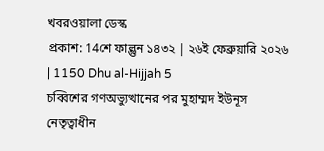খবরওয়ালা ডেস্ক
প্রকাশ: 14শে ফাল্গুন ১৪৩২ | ২৬ই ফেব্রুয়ারি ২০২৬ | 1150 Dhu al-Hijjah 5
চব্বিশের গণঅভ্যুত্থানের পর মুহাম্মদ ইউনূস নেতৃত্বাধীন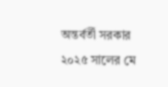অন্তর্বর্তী সরকার ২০২৫ সালের মে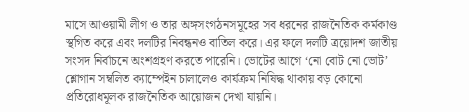মাসে আওয়ামী লীগ ও তার অঙ্গসংগঠনসমূহের সব ধরনের রাজনৈতিক কর্মকাণ্ড স্থগিত করে এবং দলটির নিবন্ধনও বাতিল করে। এর ফলে দলটি ত্রয়োদশ জাতীয় সংসদ নির্বাচনে অংশগ্রহণ করতে পারেনি। ভোটের আগে ‘নো বোট নো ভোট’ শ্লোগান সম্বলিত ক্যাম্পেইন চালালেও কার্যক্রম নিষিদ্ধ থাকায় বড় কোনো প্রতিরোধমূলক রাজনৈতিক আয়োজন দেখা যায়নি।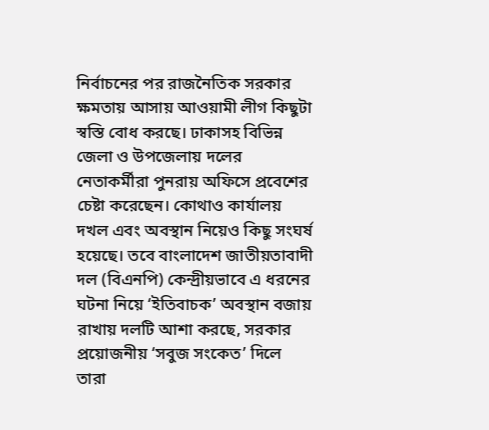নির্বাচনের পর রাজনৈতিক সরকার ক্ষমতায় আসায় আওয়ামী লীগ কিছুটা স্বস্তি বোধ করছে। ঢাকাসহ বিভিন্ন জেলা ও উপজেলায় দলের নেতাকর্মীরা পুনরায় অফিসে প্রবেশের চেষ্টা করেছেন। কোথাও কার্যালয় দখল এবং অবস্থান নিয়েও কিছু সংঘর্ষ হয়েছে। তবে বাংলাদেশ জাতীয়তাবাদী দল (বিএনপি) কেন্দ্রীয়ভাবে এ ধরনের ঘটনা নিয়ে ‘ইতিবাচক’ অবস্থান বজায় রাখায় দলটি আশা করছে, সরকার প্রয়োজনীয় ‘সবুজ সংকেত’ দিলে তারা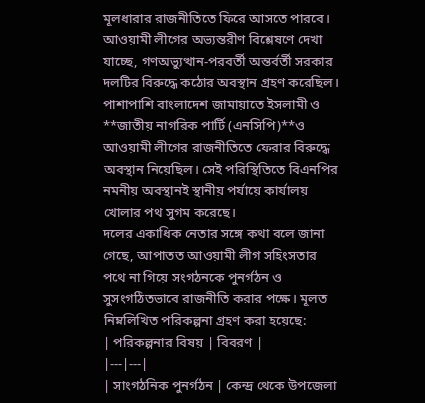মূলধারার রাজনীতিতে ফিরে আসতে পারবে।
আওয়ামী লীগের অভ্যন্তরীণ বিশ্লেষণে দেখা যাচ্ছে, গণঅভ্যুত্থান-পরবর্তী অন্তর্বর্তী সরকার দলটির বিরুদ্ধে কঠোর অবস্থান গ্রহণ করেছিল। পাশাপাশি বাংলাদেশ জামায়াতে ইসলামী ও **জাতীয় নাগরিক পার্টি (এনসিপি)**ও আওয়ামী লীগের রাজনীতিতে ফেরার বিরুদ্ধে অবস্থান নিয়েছিল। সেই পরিস্থিতিতে বিএনপির নমনীয় অবস্থানই স্থানীয় পর্যায়ে কার্যালয় খোলার পথ সুগম করেছে।
দলের একাধিক নেতার সঙ্গে কথা বলে জানা গেছে, আপাতত আওয়ামী লীগ সহিংসতার পথে না গিয়ে সংগঠনকে পুনর্গঠন ও সুসংগঠিতভাবে রাজনীতি করার পক্ষে। মূলত নিম্নলিখিত পরিকল্পনা গ্রহণ করা হয়েছে:
| পরিকল্পনার বিষয় | বিবরণ |
|---|---|
| সাংগঠনিক পুনর্গঠন | কেন্দ্র থেকে উপজেলা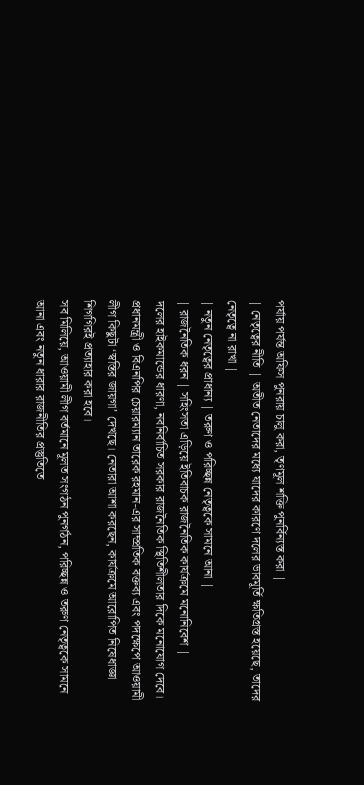পর্যায় পর্যন্ত অফিস পুনরায় চালু করা, তৃণমূল শক্তি পুনর্বিন্যস্ত করা |
| নেতৃত্বের নীতি | অতীত নেতাদের মধ্যে যাদের কারণে দলের ভাবমূর্তি ক্ষতিগ্রস্ত হয়েছে, তাদের নেতৃত্বে না রাখা |
| নতুন নেতৃত্বের প্রাধান্য | তরুণ ও পরিচ্ছন্ন নেতৃত্বকে সামনে আনা |
| রাজনৈতিক ধরন | সহিংসতা এড়িয়ে ইতিবাচক রাজনৈতিক কার্যক্রমে মনোনিবেশ |
দলের হাইকমান্ডের ধারণা, নবনির্বাচিত সরকার রাজনৈতিক স্থিতিশীলতার দিকে মনোযোগ দেবে। প্রধানমন্ত্রী ও বিএনপির চেয়ারম্যান তারেক রহমান-এর সাম্প্রতিক বক্তব্য এবং পদক্ষেপে আওয়ামী লীগ কিছুটা ‘স্বস্তির জায়গা’ দেখছে। নেতারা আশা করছেন, কার্যক্রমে আরোপিত নিষেধাজ্ঞা শিগগিরই প্রত্যাহার করা হবে।
সব মিলিয়ে, আওয়ামী লীগ বর্তমানে মূলত সংগঠন পুনর্গঠন, পরিচ্ছন্ন ও তরুণ নেতৃত্বকে সামনে আনা এবং নতুন ধারার রাজনীতির প্রস্তুতিতে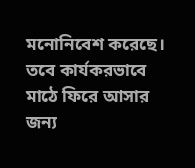মনোনিবেশ করেছে। তবে কার্যকরভাবে মাঠে ফিরে আসার জন্য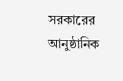সরকারের আনুষ্ঠানিক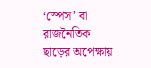‘স্পেস’ বা রাজনৈতিক ছাড়ের অপেক্ষায়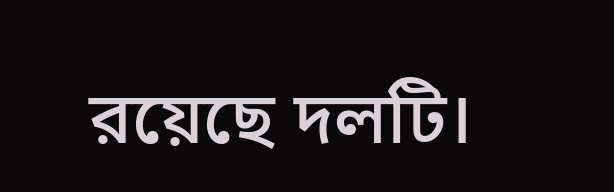রয়েছে দলটি।